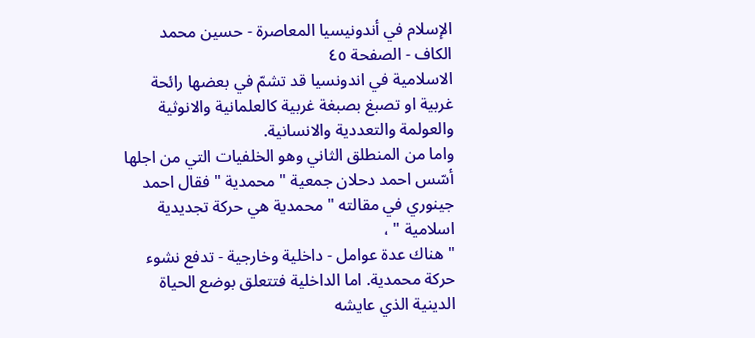الإسلام في أندونيسيا المعاصرة - حسين محمد الكاف - الصفحة ٤٥
الاسلامية في اندونسيا قد تشمّ في بعضها رائحة غربية او تصبغ بصبغة غربية كالعلمانية والانوثية والعولمة والتعددية والانسانية.
واما من المنطلق الثاني وهو الخلفيات التي من اجلها أسّس احمد دحلان جمعية " محمدية " فقال احمد جينوري في مقالته " محمدية هي حركة تجديدية اسلامية " ،
" هناك عدة عوامل - داخلية وخارجية - تدفع نشوء حركة محمدية. اما الداخلية فتتعلق بوضع الحياة الدينية الذي عايشه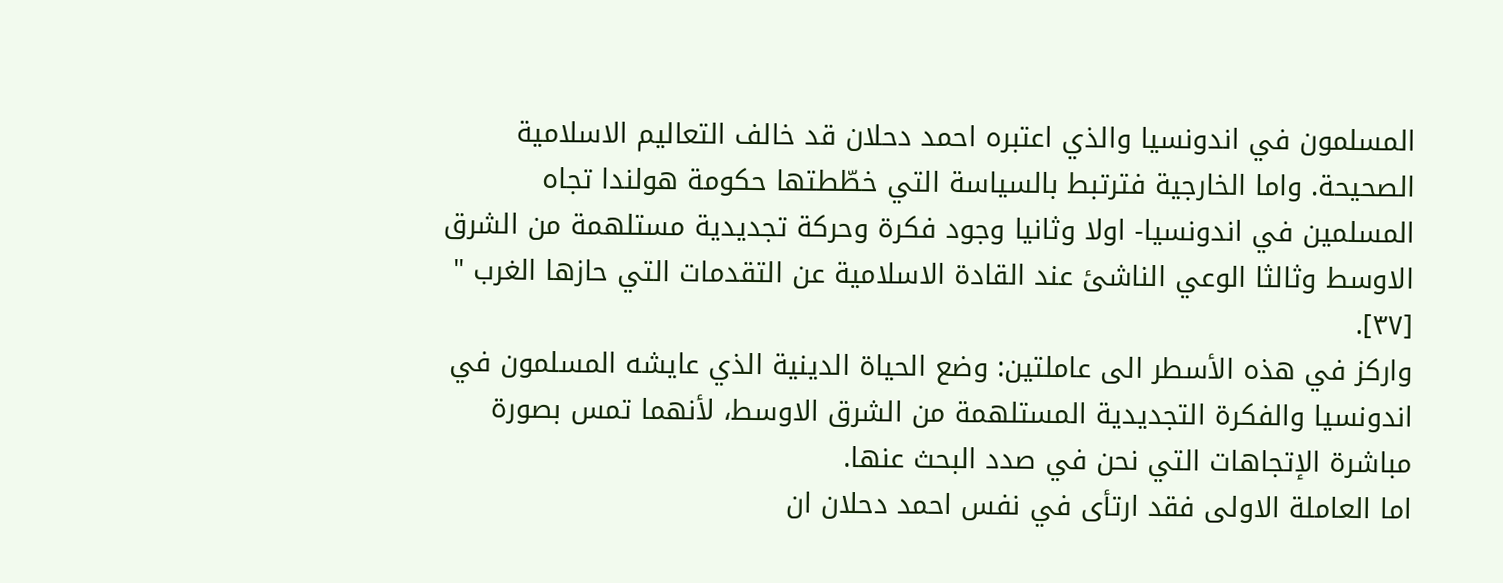المسلمون في اندونسيا والذي اعتبره احمد دحلان قد خالف التعاليم الاسلامية الصحيحة. واما الخارجية فترتبط بالسياسة التي خطّطتها حكومة هولندا تجاه المسلمين في اندونسيا- اولا وثانيا وجود فكرة وحركة تجديدية مستلهمة من الشرق الاوسط وثالثا الوعي الناشئ عند القادة الاسلامية عن التقدمات التي حازها الغرب " [٣٧].
واركز في هذه الأسطر الى عاملتين: وضع الحياة الدينية الذي عايشه المسلمون في اندونسيا والفكرة التجديدية المستلهمة من الشرق الاوسط، لأنهما تمس بصورة مباشرة الإتجاهات التي نحن في صدد البحث عنها.
اما العاملة الاولى فقد ارتأى في نفس احمد دحلان ان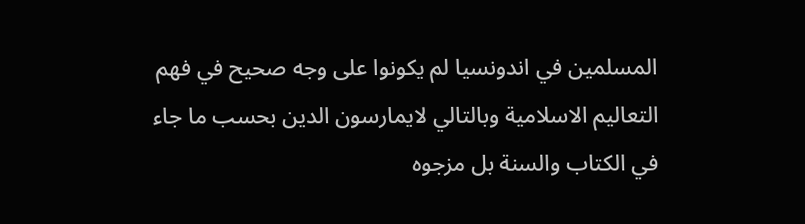المسلمين في اندونسيا لم يكونوا على وجه صحيح في فهم التعاليم الاسلامية وبالتالي لايمارسون الدين بحسب ما جاء في الكتاب والسنة بل مزجوه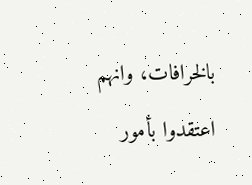بالخرافات، وانهم اعتقدوا بأمور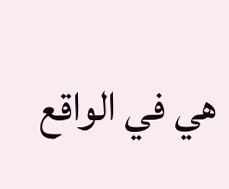هي في الواقع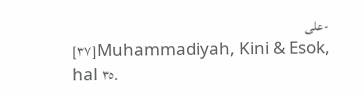-على
[٣٧]Muhammadiyah, Kini & Esok, hal ٣٥.